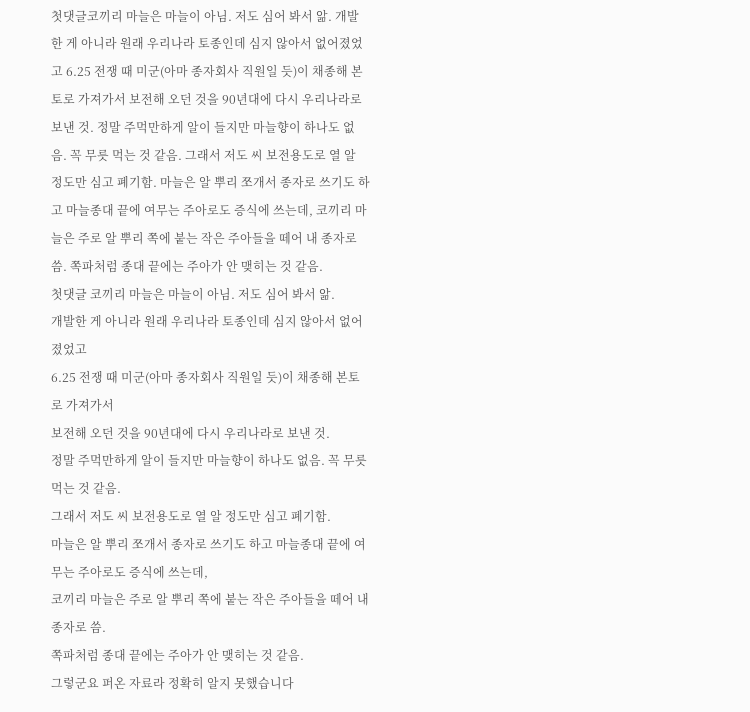첫댓글코끼리 마늘은 마늘이 아님. 저도 심어 봐서 앎. 개발한 게 아니라 원래 우리나라 토종인데 심지 않아서 없어졌었고 6.25 전쟁 때 미군(아마 종자회사 직원일 듯)이 채종해 본토로 가져가서 보전해 오던 것을 90년대에 다시 우리나라로 보낸 것. 정말 주먹만하게 알이 들지만 마늘향이 하나도 없음. 꼭 무릇 먹는 것 같음. 그래서 저도 씨 보전용도로 열 알 정도만 심고 폐기함. 마늘은 알 뿌리 쪼개서 종자로 쓰기도 하고 마늘종대 끝에 여무는 주아로도 증식에 쓰는데, 코끼리 마늘은 주로 알 뿌리 쪽에 붙는 작은 주아들을 떼어 내 종자로 씀. 쪽파처럼 종대 끝에는 주아가 안 맺히는 것 같음.
첫댓글 코끼리 마늘은 마늘이 아님. 저도 심어 봐서 앎.
개발한 게 아니라 원래 우리나라 토종인데 심지 않아서 없어졌었고
6.25 전쟁 때 미군(아마 종자회사 직원일 듯)이 채종해 본토로 가져가서
보전해 오던 것을 90년대에 다시 우리나라로 보낸 것.
정말 주먹만하게 알이 들지만 마늘향이 하나도 없음. 꼭 무릇 먹는 것 같음.
그래서 저도 씨 보전용도로 열 알 정도만 심고 폐기함.
마늘은 알 뿌리 쪼개서 종자로 쓰기도 하고 마늘종대 끝에 여무는 주아로도 증식에 쓰는데,
코끼리 마늘은 주로 알 뿌리 쪽에 붙는 작은 주아들을 떼어 내 종자로 씀.
쪽파처럼 종대 끝에는 주아가 안 맺히는 것 같음.
그렇군요 퍼온 자료라 정확히 알지 못했습니다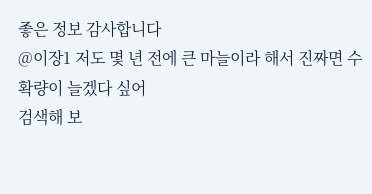좋은 정보 감사합니다
@이장1 저도 몇 년 전에 큰 마늘이라 해서 진짜면 수확량이 늘겠다 싶어
검색해 보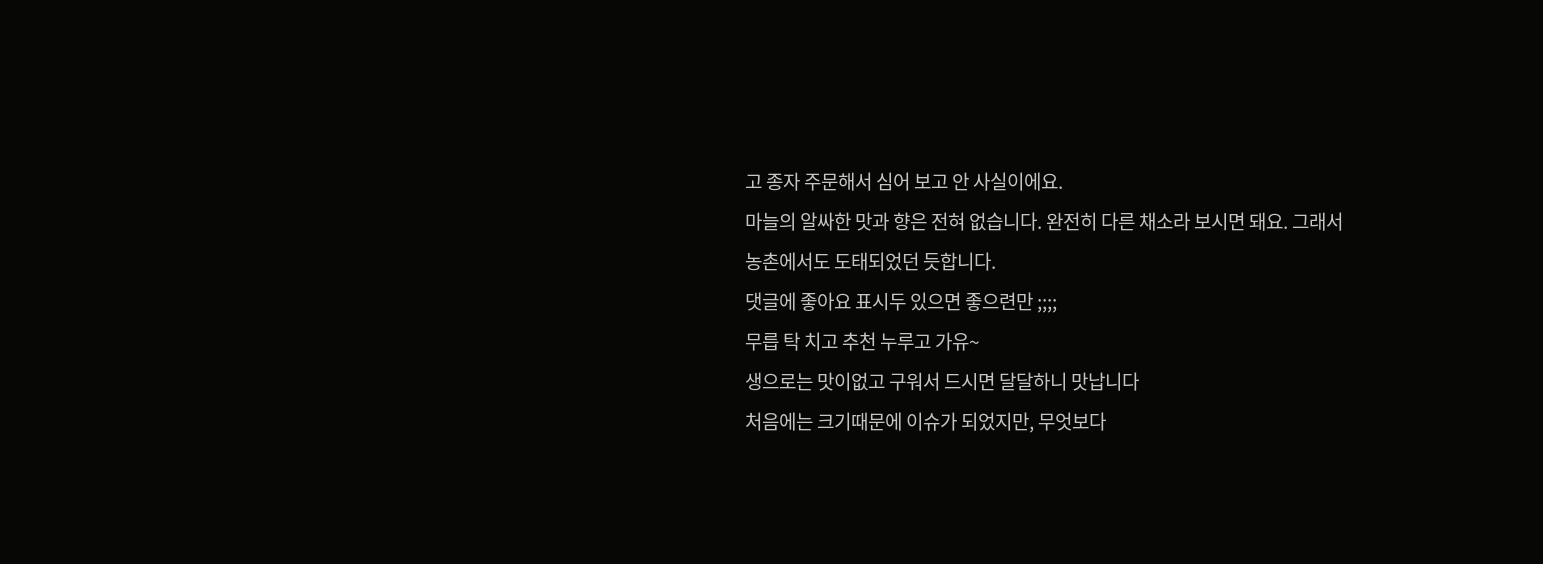고 종자 주문해서 심어 보고 안 사실이에요.
마늘의 알싸한 맛과 향은 전혀 없습니다. 완전히 다른 채소라 보시면 돼요. 그래서
농촌에서도 도태되었던 듯합니다.
댓글에 좋아요 표시두 있으면 좋으련만 ;;;;
무릅 탁 치고 추천 누루고 가유~
생으로는 맛이없고 구워서 드시면 달달하니 맛납니다
처음에는 크기때문에 이슈가 되었지만, 무엇보다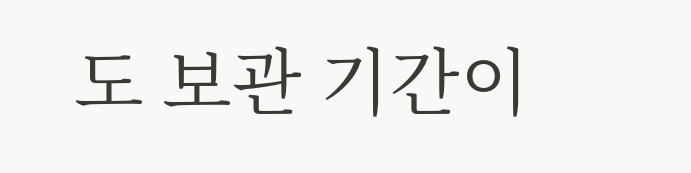도 보관 기간이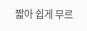짧아 쉽게 무르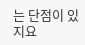는 단점이 있지요